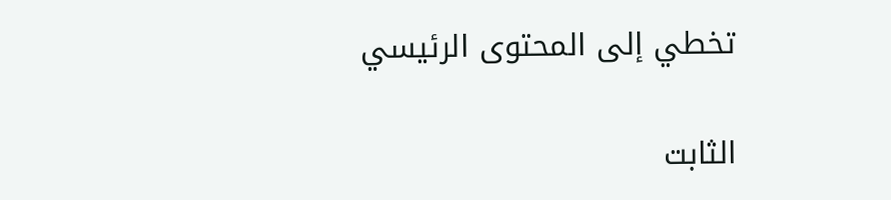تخطي إلى المحتوى الرئيسي

الثابت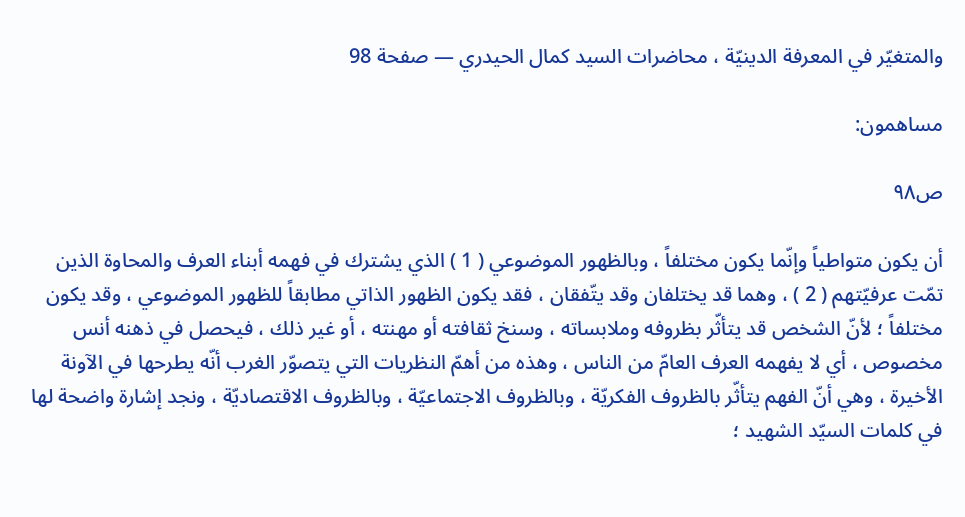والمتغيّر في المعرفة الدينيّة ، محاضرات السيد كمال الحيدري — صفحة 98

مساهمون:

ص٩٨

أن يكون متواطياً وإنّما يكون مختلفاً ، وبالظهور الموضوعي ( 1 ) الذي يشترك في فهمه أبناء العرف والمحاوة الذين تمّت عرفيّتهم ( 2 ) ، وهما قد يختلفان وقد يتّفقان ، فقد يكون الظهور الذاتي مطابقاً للظهور الموضوعي ، وقد يكون مختلفاً ؛ لأنّ الشخص قد يتأثّر بظروفه وملابساته ، وسنخ ثقافته أو مهنته ، أو غير ذلك ، فيحصل في ذهنه أنس مخصوص ، أي لا يفهمه العرف العامّ من الناس ، وهذه من أهمّ النظريات التي يتصوّر الغرب أنّه يطرحها في الآونة الأخيرة ، وهي أنّ الفهم يتأثّر بالظروف الفكريّة ، وبالظروف الاجتماعيّة ، وبالظروف الاقتصاديّة ، ونجد إشارة واضحة لها في كلمات السيّد الشهيد ؛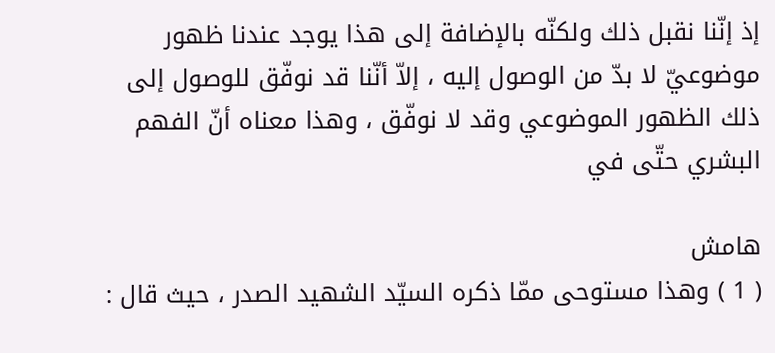إذ إنّنا نقبل ذلك ولكنّه بالإضافة إلى هذا يوجد عندنا ظهور موضوعيّ لا بدّ من الوصول إليه ، إلاّ أنّنا قد نوفّق للوصول إلى ذلك الظهور الموضوعي وقد لا نوفّق ، وهذا معناه أنّ الفهم البشري حتّى في

هامش
( 1 ) وهذا مستوحى ممّا ذكره السيّد الشهيد الصدر ، حيث قال :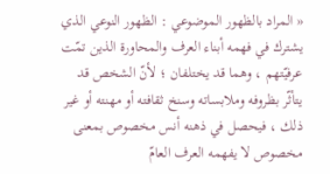« المراد بالظهور الموضوعي : الظهور النوعي الذي يشترك في فهمه أبناء العرف والمحاورة الذين تمّت عرفيّتهم ، وهما قد يختلفان ؛ لأنّ الشخص قد يتأثّر بظروفه وملابساته وسنخ ثقافته أو مهنته أو غير ذلك ، فيحصل في ذهنه أنس مخصوص بمعنى مخصوص لا يفهمه العرف العامّ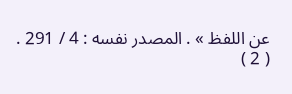عن اللفظ » . المصدر نفسه : 4 / 291 .
( 2 )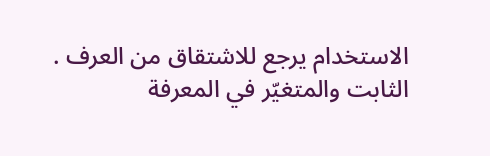الاستخدام يرجع للاشتقاق من العرف .
الثابت والمتغيّر في المعرفة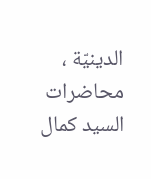الدينيّة ، محاضرات السيد كمال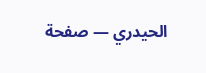الحيدري — صفحة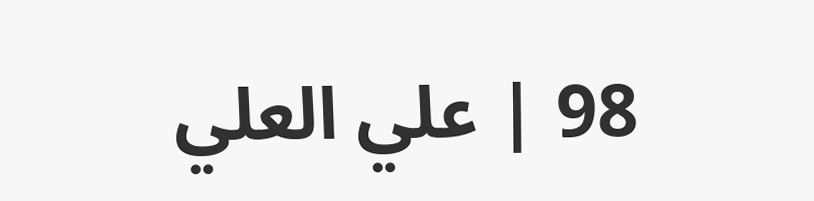98 | علي العلي